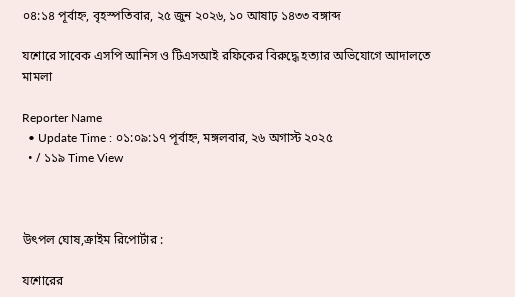০৪:১৪ পূর্বাহ্ন, বৃহস্পতিবার, ২৫ জুন ২০২৬, ১০ আষাঢ় ১৪৩৩ বঙ্গাব্দ

যশোরে সাবেক এসপি আনিস ও টিএসআই রফিকের বিরুদ্ধে হত্যার অভিযোগে আদালতে মামলা

Reporter Name
  • Update Time : ০১:০৯:১৭ পূর্বাহ্ন, মঙ্গলবার, ২৬ অগাস্ট ২০২৫
  • / ১১৯ Time View



উৎপল ঘোষ,ক্রাইম রিপোর্টার :

যশোরের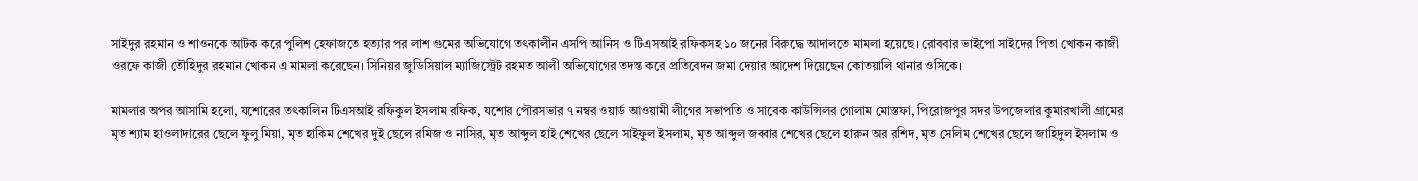সাইদুর রহমান ও শাওনকে আটক করে পুলিশ হেফাজতে হত্যার পর লাশ গুমের অভিযোগে তৎকালীন এসপি আনিস ও টিএসআই রফিকসহ ১০ জনের বিরুদ্ধে আদালতে মামলা হয়েছে। রোববার ভাইপো সাইদের পিতা খোকন কাজী ওরফে কাজী তৌহিদুর রহমান খোকন এ মামলা করেছেন। সিনিয়র জুডিসিয়াল ম্যাজিস্ট্রেট রহমত আলী অভিযোগের তদন্ত করে প্রতিবেদন জমা দেয়ার আদেশ দিয়েছেন কোতয়ালি থানার ওসিকে।

মামলার অপর আসামি হলো, যশোরের তৎকালিন টিএসআই রফিকুল ইসলাম রফিক, যশোর পৌরসভার ৭ নম্বর ওয়ার্ড আওয়ামী লীগের সভাপতি ও সাবেক কাউন্সিলর গোলাম মোস্তফা, পিরোজপুর সদর উপজেলার কুমারখালী গ্রামের মৃত শ্যাম হাওলাদারের ছেলে ফুলু মিয়া, মৃত হাকিম শেখের দুই ছেলে রমিজ ও নাসির, মৃত আব্দুল হাই শেখের ছেলে সাইফুল ইসলাম, মৃত আব্দুল জব্বার শেখের ছেলে হারুন অর রশিদ, মৃত সেলিম শেখের ছেলে জাহিদুল ইসলাম ও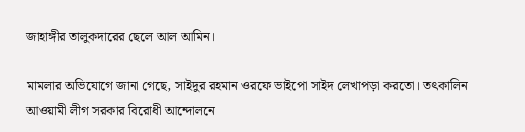জাহাঙ্গীর তালুকদারের ছেলে আল আমিন।

মামলার অভিযোগে জানা গেছে, সাইদুর রহমান ওরফে ভাইপো সাইদ লেখাপড়া করতো। তৎকালিন আওয়ামী লীগ সরকার বিরোধী আন্দোলনে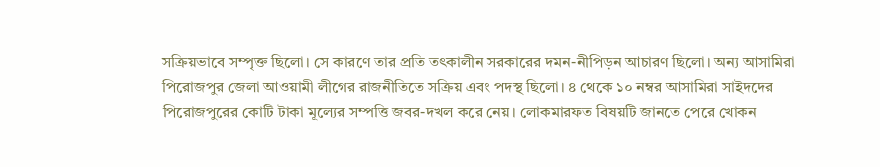সক্রিয়ভাবে সম্পৃক্ত ছিলো। সে কারণে তার প্রতি তৎকালীন সরকারের দমন-নীপিড়ন আচারণ ছিলো। অন্য আসামিরা পিরোজপুর জেলা আওয়ামী লীগের রাজনীতিতে সক্রিয় এবং পদস্থ ছিলো। ৪ থেকে ১০ নম্বর আসামিরা সাইদদের পিরোজপুরের কোটি টাকা মূল্যের সম্পত্তি জবর-দখল করে নেয়। লোকমারফত বিষয়টি জানতে পেরে খোকন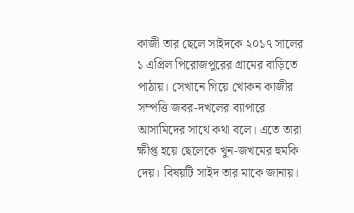কাজী তার ছেলে সাইদকে ২০১৭ সালের ১ এপ্রিল পিরোজপুরের গ্রামের বাড়িতে পাঠায়। সেখানে গিয়ে খোকন কাজীর সম্পত্তি জবর-দখলের ব্যাপারে আসামিদের সাথে কথা বলে। এতে তারা ক্ষীপ্ত হয়ে ছেলেকে খুন-জখমের হুমকি দেয়। বিষয়টি সাইদ তার মাকে জানায়।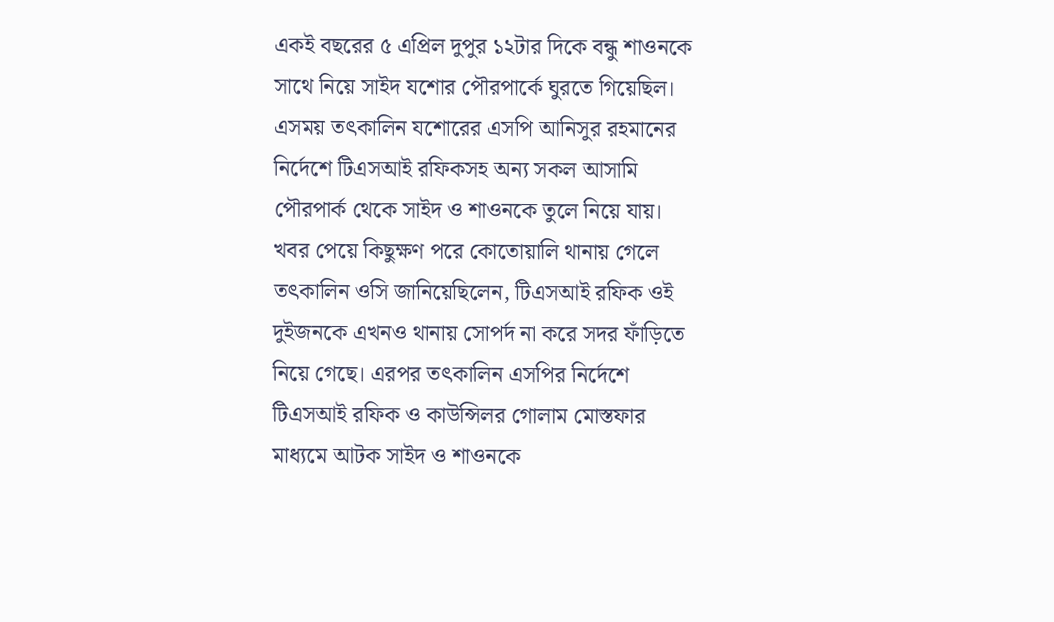একই বছরের ৫ এপ্রিল দুপুর ১২টার দিকে বন্ধু শাওনকে সাথে নিয়ে সাইদ যশোর পৌরপার্কে ঘুরতে গিয়েছিল। এসময় তৎকালিন যশোরের এসপি আনিসুর রহমানের নির্দেশে টিএসআই রফিকসহ অন্য সকল আসামি পৌরপার্ক থেকে সাইদ ও শাওনকে তুলে নিয়ে যায়। খবর পেয়ে কিছুক্ষণ পরে কোতোয়ালি থানায় গেলে তৎকালিন ওসি জানিয়েছিলেন, টিএসআই রফিক ওই দুইজনকে এখনও থানায় সোপর্দ না করে সদর ফাঁড়িতে নিয়ে গেছে। এরপর তৎকালিন এসপির নির্দেশে টিএসআই রফিক ও কাউন্সিলর গোলাম মোস্তফার মাধ্যমে আটক সাইদ ও শাওনকে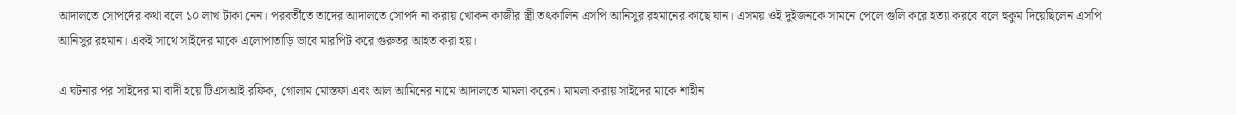আদালতে সোপর্দের কথা বলে ১০ লাখ টাকা নেন। পরবর্তীতে তাদের আদালতে সোপর্দ না করায় খোকন কাজীর স্ত্রী তৎকালিন এসপি আনিসুর রহমানের কাছে যান। এসময় ওই দুইজনকে সামনে পেলে গুলি করে হত্যা করবে বলে হুকুম দিয়েছিলেন এসপি আনিসুর রহমান। একই সাথে সাইদের মাকে এলোপাতাড়ি ভাবে মারপিট করে গুরুতর আহত করা হয়।

এ ঘটনার পর সাইদের মা বাদী হয়ে টিএসআই রফিক, গোলাম মোস্তফা এবং আল আমিনের নামে আদালতে মামলা করেন। মামলা করায় সাইদের মাকে শাহীন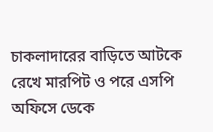চাকলাদারের বাড়িতে আটকে রেখে মারপিট ও পরে এসপি অফিসে ডেকে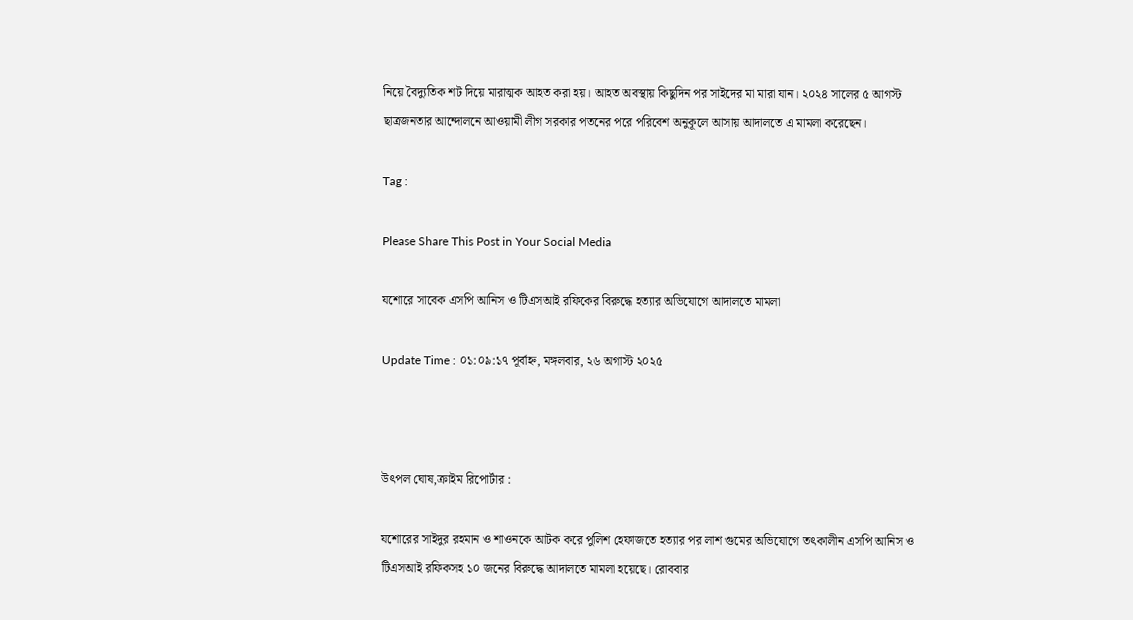নিয়ে বৈদ্যুতিক শট দিয়ে মারাত্মক আহত করা হয়। আহত অবস্থায় কিছুদিন পর সাইদের মা মারা যান। ২০২৪ সালের ৫ আগস্ট ছাত্রজনতার আন্দোলনে আওয়ামী লীগ সরকার পতনের পরে পরিবেশ অনুকূলে আসায় আদালতে এ মামলা করেছেন।

Tag :

Please Share This Post in Your Social Media

যশোরে সাবেক এসপি আনিস ও টিএসআই রফিকের বিরুদ্ধে হত্যার অভিযোগে আদালতে মামলা

Update Time : ০১:০৯:১৭ পূর্বাহ্ন, মঙ্গলবার, ২৬ অগাস্ট ২০২৫



উৎপল ঘোষ,ক্রাইম রিপোর্টার :

যশোরের সাইদুর রহমান ও শাওনকে আটক করে পুলিশ হেফাজতে হত্যার পর লাশ গুমের অভিযোগে তৎকালীন এসপি আনিস ও টিএসআই রফিকসহ ১০ জনের বিরুদ্ধে আদালতে মামলা হয়েছে। রোববার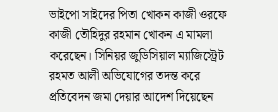ভাইপো সাইদের পিতা খোকন কাজী ওরফে কাজী তৌহিদুর রহমান খোকন এ মামলা করেছেন। সিনিয়র জুডিসিয়াল ম্যাজিস্ট্রেট রহমত আলী অভিযোগের তদন্ত করে প্রতিবেদন জমা দেয়ার আদেশ দিয়েছেন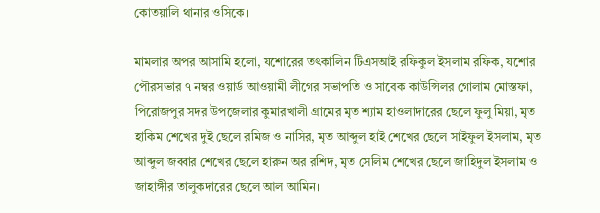কোতয়ালি থানার ওসিকে।

মামলার অপর আসামি হলো, যশোরের তৎকালিন টিএসআই রফিকুল ইসলাম রফিক, যশোর পৌরসভার ৭ নম্বর ওয়ার্ড আওয়ামী লীগের সভাপতি ও সাবেক কাউন্সিলর গোলাম মোস্তফা, পিরোজপুর সদর উপজেলার কুমারখালী গ্রামের মৃত শ্যাম হাওলাদারের ছেলে ফুলু মিয়া, মৃত হাকিম শেখের দুই ছেলে রমিজ ও নাসির, মৃত আব্দুল হাই শেখের ছেলে সাইফুল ইসলাম, মৃত আব্দুল জব্বার শেখের ছেলে হারুন অর রশিদ, মৃত সেলিম শেখের ছেলে জাহিদুল ইসলাম ও জাহাঙ্গীর তালুকদারের ছেলে আল আমিন।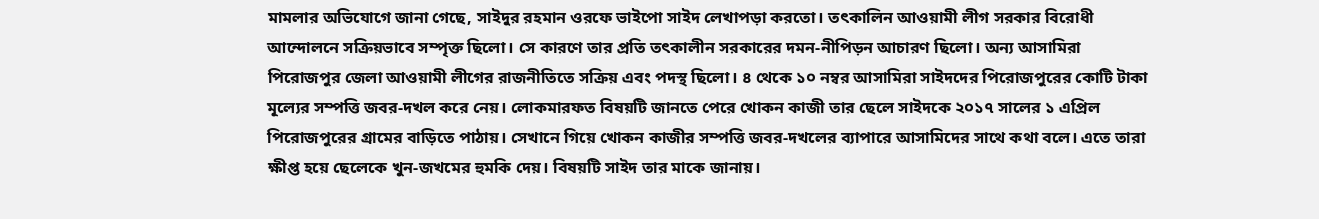মামলার অভিযোগে জানা গেছে, সাইদুর রহমান ওরফে ভাইপো সাইদ লেখাপড়া করতো। তৎকালিন আওয়ামী লীগ সরকার বিরোধী আন্দোলনে সক্রিয়ভাবে সম্পৃক্ত ছিলো। সে কারণে তার প্রতি তৎকালীন সরকারের দমন-নীপিড়ন আচারণ ছিলো। অন্য আসামিরা পিরোজপুর জেলা আওয়ামী লীগের রাজনীতিতে সক্রিয় এবং পদস্থ ছিলো। ৪ থেকে ১০ নম্বর আসামিরা সাইদদের পিরোজপুরের কোটি টাকা মূল্যের সম্পত্তি জবর-দখল করে নেয়। লোকমারফত বিষয়টি জানতে পেরে খোকন কাজী তার ছেলে সাইদকে ২০১৭ সালের ১ এপ্রিল পিরোজপুরের গ্রামের বাড়িতে পাঠায়। সেখানে গিয়ে খোকন কাজীর সম্পত্তি জবর-দখলের ব্যাপারে আসামিদের সাথে কথা বলে। এতে তারা ক্ষীপ্ত হয়ে ছেলেকে খুন-জখমের হুমকি দেয়। বিষয়টি সাইদ তার মাকে জানায়।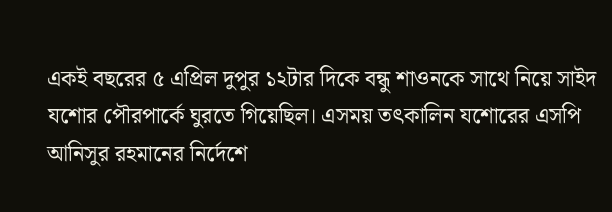একই বছরের ৫ এপ্রিল দুপুর ১২টার দিকে বন্ধু শাওনকে সাথে নিয়ে সাইদ যশোর পৌরপার্কে ঘুরতে গিয়েছিল। এসময় তৎকালিন যশোরের এসপি আনিসুর রহমানের নির্দেশে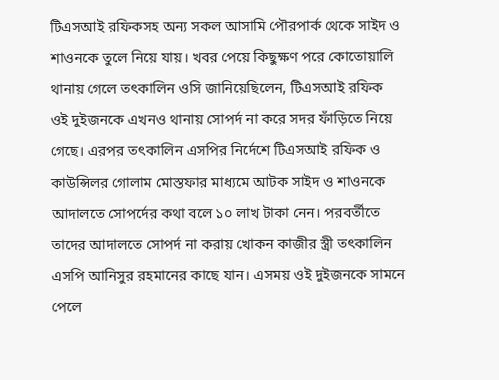টিএসআই রফিকসহ অন্য সকল আসামি পৌরপার্ক থেকে সাইদ ও শাওনকে তুলে নিয়ে যায়। খবর পেয়ে কিছুক্ষণ পরে কোতোয়ালি থানায় গেলে তৎকালিন ওসি জানিয়েছিলেন, টিএসআই রফিক ওই দুইজনকে এখনও থানায় সোপর্দ না করে সদর ফাঁড়িতে নিয়ে গেছে। এরপর তৎকালিন এসপির নির্দেশে টিএসআই রফিক ও কাউন্সিলর গোলাম মোস্তফার মাধ্যমে আটক সাইদ ও শাওনকে আদালতে সোপর্দের কথা বলে ১০ লাখ টাকা নেন। পরবর্তীতে তাদের আদালতে সোপর্দ না করায় খোকন কাজীর স্ত্রী তৎকালিন এসপি আনিসুর রহমানের কাছে যান। এসময় ওই দুইজনকে সামনে পেলে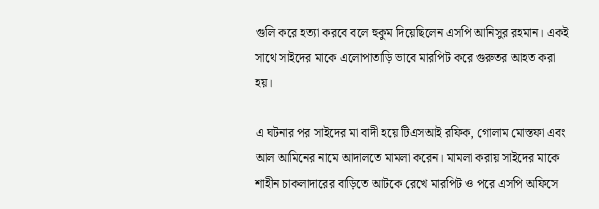গুলি করে হত্যা করবে বলে হুকুম দিয়েছিলেন এসপি আনিসুর রহমান। একই সাথে সাইদের মাকে এলোপাতাড়ি ভাবে মারপিট করে গুরুতর আহত করা হয়।

এ ঘটনার পর সাইদের মা বাদী হয়ে টিএসআই রফিক, গোলাম মোস্তফা এবং আল আমিনের নামে আদালতে মামলা করেন। মামলা করায় সাইদের মাকে শাহীন চাকলাদারের বাড়িতে আটকে রেখে মারপিট ও পরে এসপি অফিসে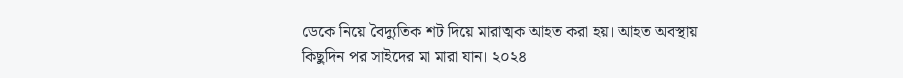ডেকে নিয়ে বৈদ্যুতিক শট দিয়ে মারাত্মক আহত করা হয়। আহত অবস্থায় কিছুদিন পর সাইদের মা মারা যান। ২০২৪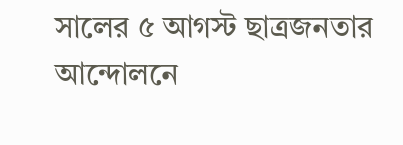সালের ৫ আগস্ট ছাত্রজনতার আন্দোলনে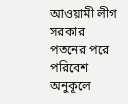আওয়ামী লীগ সরকার পতনের পরে পরিবেশ অনুকূলে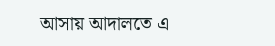আসায় আদালতে এ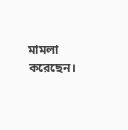মামলা করেছেন।